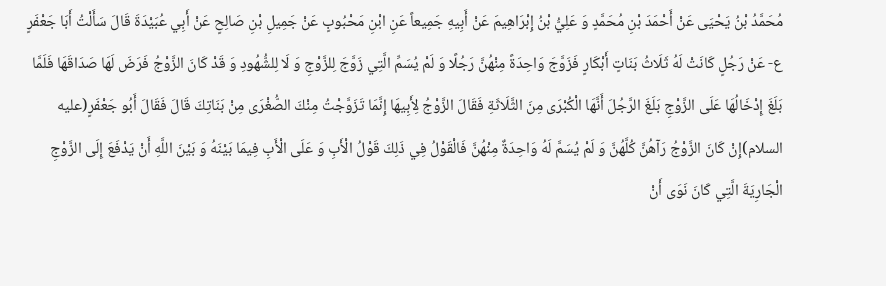مُحَمَّدُ بْنُ يَحْيَى عَنْ أَحْمَدَ بْنِ مُحَمَّدٍ وَ عَلِيُّ بْنُ إِبْرَاهِيمَ عَنْ أَبِيهِ جَمِيعاً عَنِ ابْنِ مَحْبُوبٍ عَنْ جَمِيلِ بْنِ صَالِحٍ عَنْ أَبِي عُبَيْدَةَ قَالَ سَأَلْتُ أَبَا جَعْفَرٍ ع- عَنْ رَجُلٍ كَانَتْ لَهُ ثَلَاثُ بَنَاتٍ أَبْكَارٍ فَزَوَّجَ وَاحِدَةً مِنْهُنَّ رَجُلًا وَ لَمْ يُسَمِّ الَّتِي زَوَّجَ لِلزَّوْجِ وَ لَا لِلشُّهُودِ وَ قَدْ كَانَ الزَّوْجُ فَرَضَ لَهَا صَدَاقَهَا فَلَمَّا بَلَغَ إِدْخَالُهَا عَلَى الزَّوْجِ بَلَغَ الرَّجُلَ أَنَّهَا الْكُبْرَى مِنَ الثَّلَاثَةِ فَقَالَ الزَّوْجُ لِأَبِيهَا إِنَّمَا تَزَوَّجْتُ مِنْكَ الصُّغْرَى مِنْ بَنَاتِكَ قَالَ فَقَالَ أَبُو جَعْفَرٍ(عليه السلام)إِنْ كَانَ الزَّوْجُ رَآهُنَّ كُلَّهُنَّ وَ لَمْ يُسَمَّ لَهُ وَاحِدَةٌ مِنْهُنَّ فَالْقَوْلُ فِي ذَلِكَ قَوْلُ الْأَبِ وَ عَلَى الْأَبِ فِيمَا بَيْنَهُ وَ بَيْنَ اللَّهِ أَنْ يَدْفَعَ إِلَى الزَّوْجِ الْجَارِيَةَ الَّتِي كَانَ نَوَى أَنْ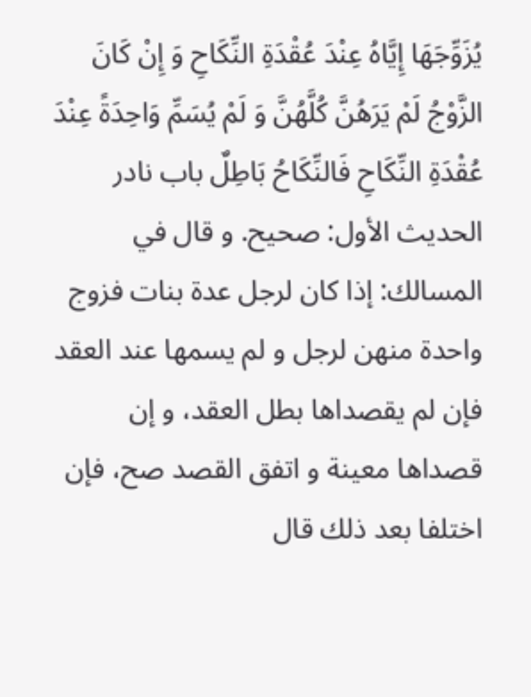يُزَوِّجَهَا إِيَّاهُ عِنْدَ عُقْدَةِ النِّكَاحِ وَ إِنْ كَانَ الزَّوْجُ لَمْ يَرَهُنَّ كُلَّهُنَّ وَ لَمْ يُسَمِّ وَاحِدَةً عِنْدَ عُقْدَةِ النِّكَاحِ فَالنِّكَاحُ بَاطِلٌ باب نادر الحديث الأول: صحيح. و قال في المسالك: إذا كان لرجل عدة بنات فزوج واحدة منهن لرجل و لم يسمها عند العقد فإن لم يقصداها بطل العقد، و إن قصداها معينة و اتفق القصد صح، فإن اختلفا بعد ذلك قال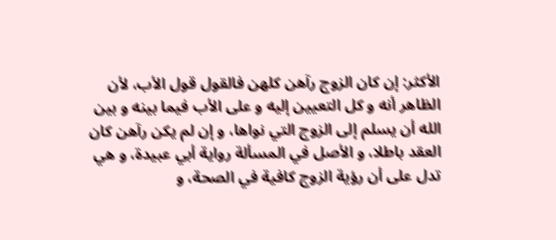الأكثر: إن كان الزوج رآهن كلهن فالقول قول الأب، لأن الظاهر أنه و كل التعيين إليه و على الأب فيما بينه و بين الله أن يسلم إلى الزوج التي نواها، و إن لم يكن رآهن كان العقد باطلا، و الأصل في المسألة رواية أبي عبيدة، و هي تدل على أن رؤية الزوج كافية في الصحة، و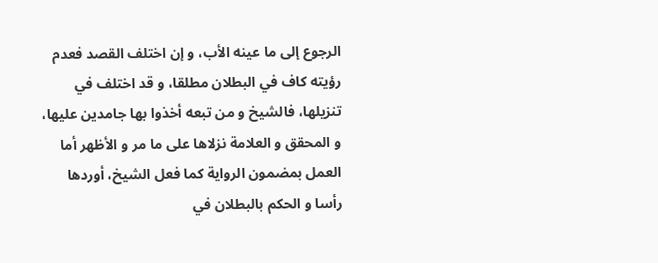الرجوع إلى ما عينه الأب، و إن اختلف القصد فعدم رؤيته كاف في البطلان مطلقا، و قد اختلف في تنزيلها، فالشيخ و من تبعه أخذوا بها جامدين عليها، و المحقق و العلامة نزلاها على ما مر و الأظهر أما العمل بمضمون الرواية كما فعل الشيخ، أوردها رأسا و الحكم بالبطلان في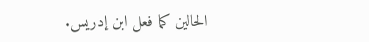الحالين كما فعل ابن إدريس.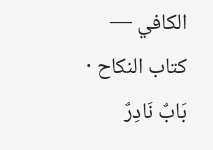الكافي — كتاب النكاح · بَابٌ نَادِرٌ